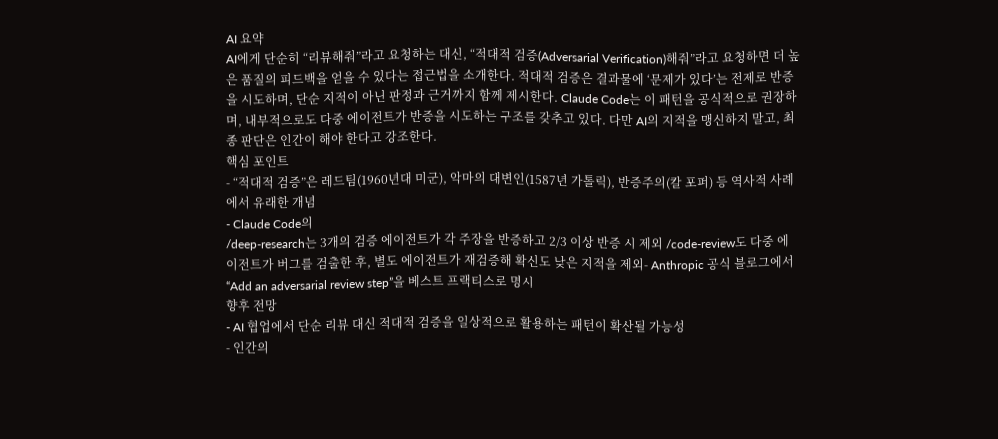AI 요약
AI에게 단순히 “리뷰해줘”라고 요청하는 대신, “적대적 검증(Adversarial Verification)해줘”라고 요청하면 더 높은 품질의 피드백을 얻을 수 있다는 접근법을 소개한다. 적대적 검증은 결과물에 ‘문제가 있다’는 전제로 반증을 시도하며, 단순 지적이 아닌 판정과 근거까지 함께 제시한다. Claude Code는 이 패턴을 공식적으로 권장하며, 내부적으로도 다중 에이전트가 반증을 시도하는 구조를 갖추고 있다. 다만 AI의 지적을 맹신하지 말고, 최종 판단은 인간이 해야 한다고 강조한다.
핵심 포인트
- “적대적 검증”은 레드팀(1960년대 미군), 악마의 대변인(1587년 가톨릭), 반증주의(칼 포퍼) 등 역사적 사례에서 유래한 개념
- Claude Code의
/deep-research는 3개의 검증 에이전트가 각 주장을 반증하고 2/3 이상 반증 시 제외 /code-review도 다중 에이전트가 버그를 검출한 후, 별도 에이전트가 재검증해 확신도 낮은 지적을 제외- Anthropic 공식 블로그에서 “Add an adversarial review step”을 베스트 프랙티스로 명시
향후 전망
- AI 협업에서 단순 리뷰 대신 적대적 검증을 일상적으로 활용하는 패턴이 확산될 가능성
- 인간의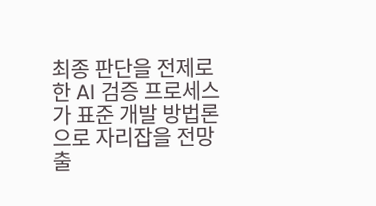최종 판단을 전제로 한 AI 검증 프로세스가 표준 개발 방법론으로 자리잡을 전망
출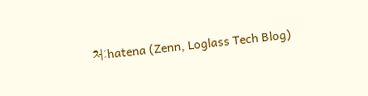처:hatena (Zenn, Loglass Tech Blog)